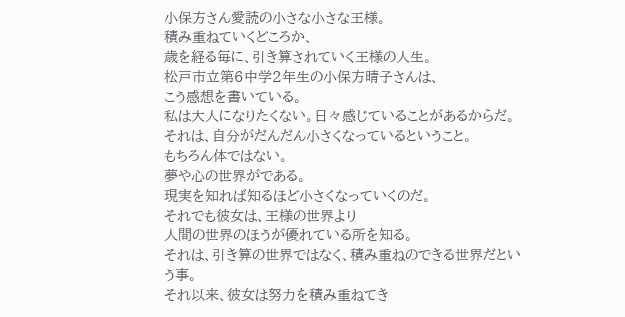小保方さん愛読の小さな小さな王様。
積み重ねていくどころか、
歳を経る毎に、引き算されていく王様の人生。
松戸市立第6中学2年生の小保方晴子さんは、
こう感想を書いている。
私は大人になりたくない。日々感じていることがあるからだ。
それは、自分がだんだん小さくなっているということ。
もちろん体ではない。
夢や心の世界がである。
現実を知れば知るほど小さくなっていくのだ。
それでも彼女は、王様の世界より
人間の世界のほうが優れている所を知る。
それは、引き算の世界ではなく、積み重ねのできる世界だという事。
それ以来、彼女は努力を積み重ねてき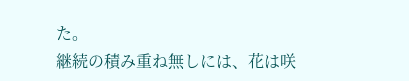た。
継続の積み重ね無しには、花は咲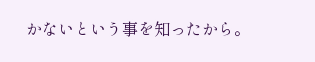かないという事を知ったから。